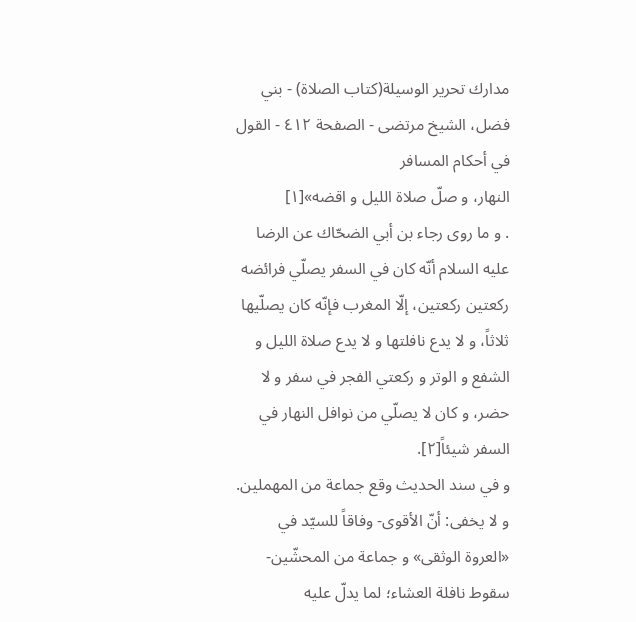مدارك تحرير الوسيلة(كتاب الصلاة) - بني فضل، الشيخ مرتضى - الصفحة ٤١٢ - القول في أحكام المسافر
النهار، و صلّ صلاة الليل و اقضه»[١]
. و ما روى رجاء بن أبي الضحّاك عن الرضا عليه السلام أنّه كان في السفر يصلّي فرائضه ركعتين ركعتين، إلّا المغرب فإنّه كان يصلّيها ثلاثاً، و لا يدع نافلتها و لا يدع صلاة الليل و الشفع و الوتر و ركعتي الفجر في سفر و لا حضر، و كان لا يصلّي من نوافل النهار في السفر شيئاً[٢].
و في سند الحديث وقع جماعة من المهملين.
و لا يخفى: أنّ الأقوى- وفاقاً للسيّد في «العروة الوثقى» و جماعة من المحشّين- سقوط نافلة العشاء؛ لما يدلّ عليه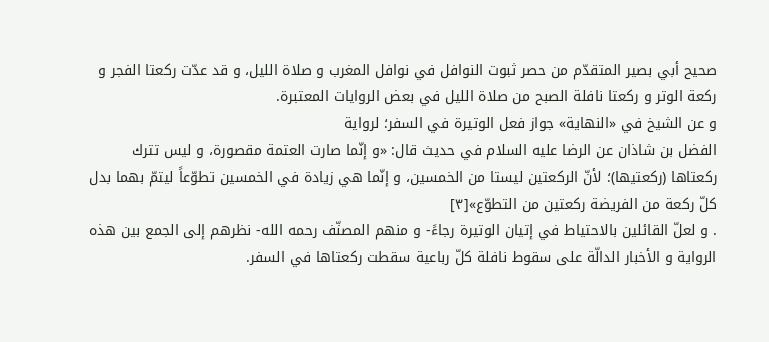صحيح أبي بصير المتقدّم من حصر ثبوت النوافل في نوافل المغرب و صلاة الليل، و قد عدّت ركعتا الفجر و ركعة الوتر و ركعتا نافلة الصبح من صلاة الليل في بعض الروايات المعتبرة.
و عن الشيخ في «النهاية» جواز فعل الوتيرة في السفر؛ لرواية
الفضل بن شاذان عن الرضا عليه السلام في حديث قال: «و إنّما صارت العتمة مقصورة، و ليس تترك ركعتاها (ركعتيها)؛ لأنّ الركعتين ليستا من الخمسين، و إنّما هي زيادة في الخمسين تطوّعاً ليتمّ بهما بدل كلّ ركعة من الفريضة ركعتين من التطوّع»[٣]
. و لعلّ القائلين بالاحتياط في إتيان الوتيرة رجاءً- و منهم المصنّف رحمه الله- نظرهم إلى الجمع بين هذه الرواية و الأخبار الدالّة على سقوط نافلة كلّ رباعية سقطت ركعتاها في السفر.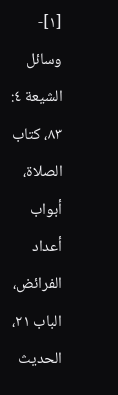[١]- وسائل الشيعة ٤: ٨٣، كتاب الصلاة، أبواب أعداد الفرائض، الباب ٢١، الحديث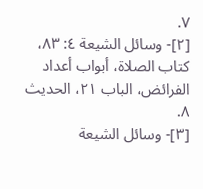٧.
[٢]- وسائل الشيعة ٤: ٨٣، كتاب الصلاة، أبواب أعداد الفرائض، الباب ٢١، الحديث ٨.
[٣]- وسائل الشيعة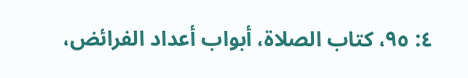٤: ٩٥، كتاب الصلاة، أبواب أعداد الفرائض،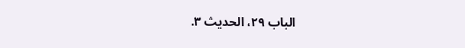الباب ٢٩، الحديث ٣.